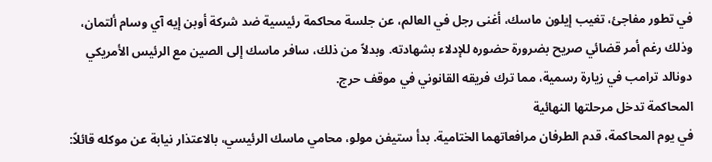في تطور مفاجئ، تغيب إيلون ماسك، أغنى رجل في العالم، عن جلسة محاكمة رئيسية ضد شركة أوبن إيه آي وسام ألتمان، وذلك رغم أمر قضائي صريح بضرورة حضوره للإدلاء بشهادته. وبدلاً من ذلك، سافر ماسك إلى الصين مع الرئيس الأمريكي دونالد ترامب في زيارة رسمية، مما ترك فريقه القانوني في موقف حرج.
المحاكمة تدخل مرحلتها النهائية
في يوم المحاكمة، قدم الطرفان مرافعاتهما الختامية. بدأ ستيفن مولو، محامي ماسك الرئيسي، بالاعتذار نيابة عن موكله قائلاً: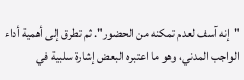"إنه آسف لعدم تمكنه من الحضور". ثم تطرق إلى أهمية أداء الواجب المدني، وهو ما اعتبره البعض إشارة سلبية في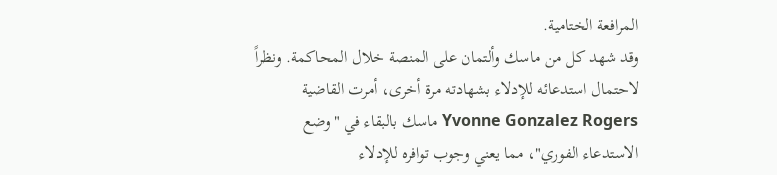المرافعة الختامية.
وقد شهد كل من ماسك وألتمان على المنصة خلال المحاكمة. ونظراً لاحتمال استدعائه للإدلاء بشهادته مرة أخرى، أمرت القاضية Yvonne Gonzalez Rogers ماسك بالبقاء في "وضع الاستدعاء الفوري"، مما يعني وجوب توافره للإدلاء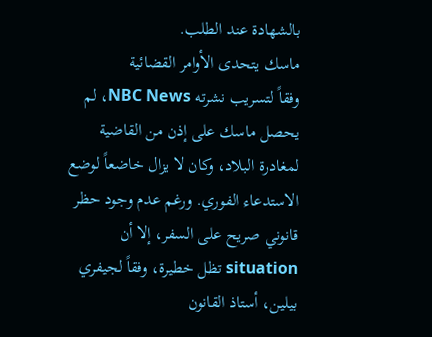بالشهادة عند الطلب.
ماسك يتحدى الأوامر القضائية
وفقاً لتسريب نشرته NBC News، لم يحصل ماسك على إذن من القاضية لمغادرة البلاد، وكان لا يزال خاضعاً لوضع الاستدعاء الفوري. ورغم عدم وجود حظر قانوني صريح على السفر، إلا أن situation تظل خطيرة، وفقاً لجيفري بيلين، أستاذ القانون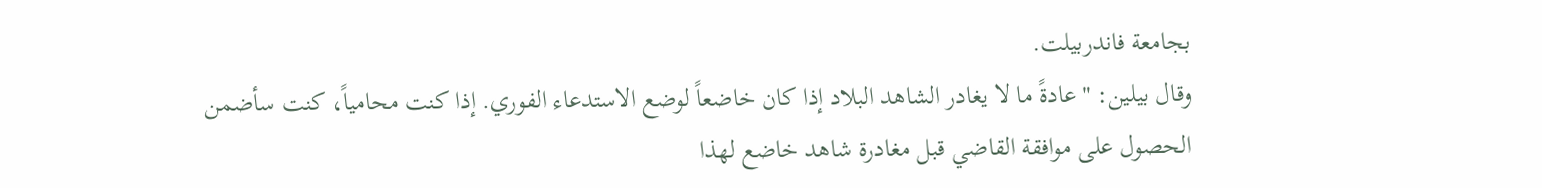بجامعة فاندربيلت.
وقال بيلين: "عادةً ما لا يغادر الشاهد البلاد إذا كان خاضعاً لوضع الاستدعاء الفوري. إذا كنت محامياً، كنت سأضمن الحصول على موافقة القاضي قبل مغادرة شاهد خاضع لهذا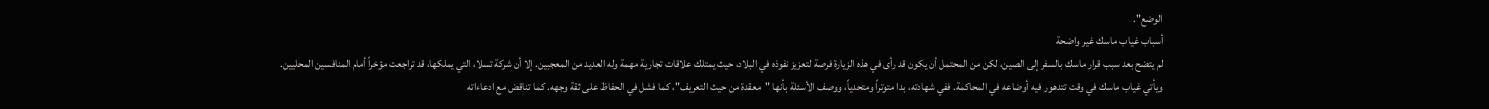الوضع".
أسباب غياب ماسك غير واضحة
لم يتضح بعد سبب قرار ماسك بالسفر إلى الصين، لكن من المحتمل أن يكون قد رأى في هذه الزيارة فرصة لتعزيز نفوذه في البلاد، حيث يمتلك علاقات تجارية مهمة وله العديد من المعجبين. إلا أن شركة تسلا، التي يملكها، قد تراجعت مؤخراً أمام المنافسين المحليين.
ويأتي غياب ماسك في وقت تتدهور فيه أوضاعه في المحاكمة. ففي شهادته، بدا متوتراً ومتحدياً، ووصف الأسئلة بأنها "معقدة من حيث التعريف"، كما فشل في الحفاظ على ثقة وجهه. كما تناقض مع ادعاءاته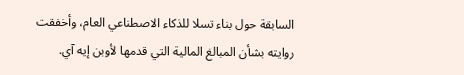السابقة حول بناء تسلا للذكاء الاصطناعي العام، وأخفقت روايته بشأن المبالغ المالية التي قدمها لأوبن إيه آي.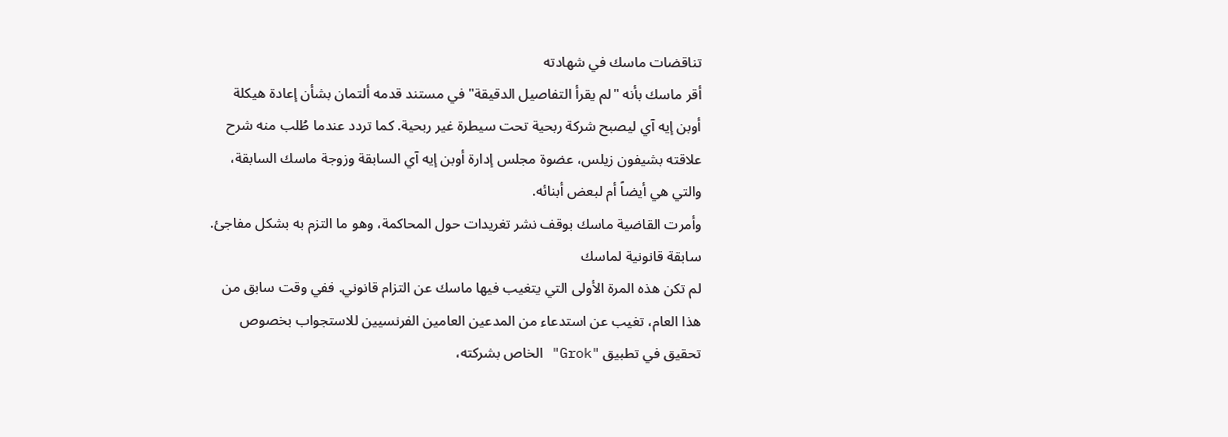تناقضات ماسك في شهادته
أقر ماسك بأنه "لم يقرأ التفاصيل الدقيقة" في مستند قدمه ألتمان بشأن إعادة هيكلة أوبن إيه آي ليصبح شركة ربحية تحت سيطرة غير ربحية. كما تردد عندما طُلب منه شرح علاقته بشيفون زيلس، عضوة مجلس إدارة أوبن إيه آي السابقة وزوجة ماسك السابقة، والتي هي أيضاً أم لبعض أبنائه.
وأمرت القاضية ماسك بوقف نشر تغريدات حول المحاكمة، وهو ما التزم به بشكل مفاجئ.
سابقة قانونية لماسك
لم تكن هذه المرة الأولى التي يتغيب فيها ماسك عن التزام قانوني. ففي وقت سابق من هذا العام، تغيب عن استدعاء من المدعين العامين الفرنسيين للاستجواب بخصوص تحقيق في تطبيق "Grok" الخاص بشركته،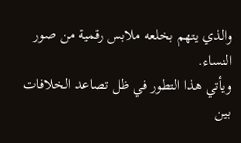والذي يتهم بخلعه ملابس رقمية من صور النساء.
ويأتي هذا التطور في ظل تصاعد الخلافات بين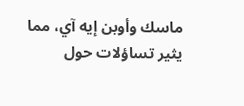ماسك وأوبن إيه آي، مما يثير تساؤلات حول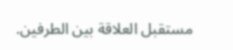مستقبل العلاقة بين الطرفين.